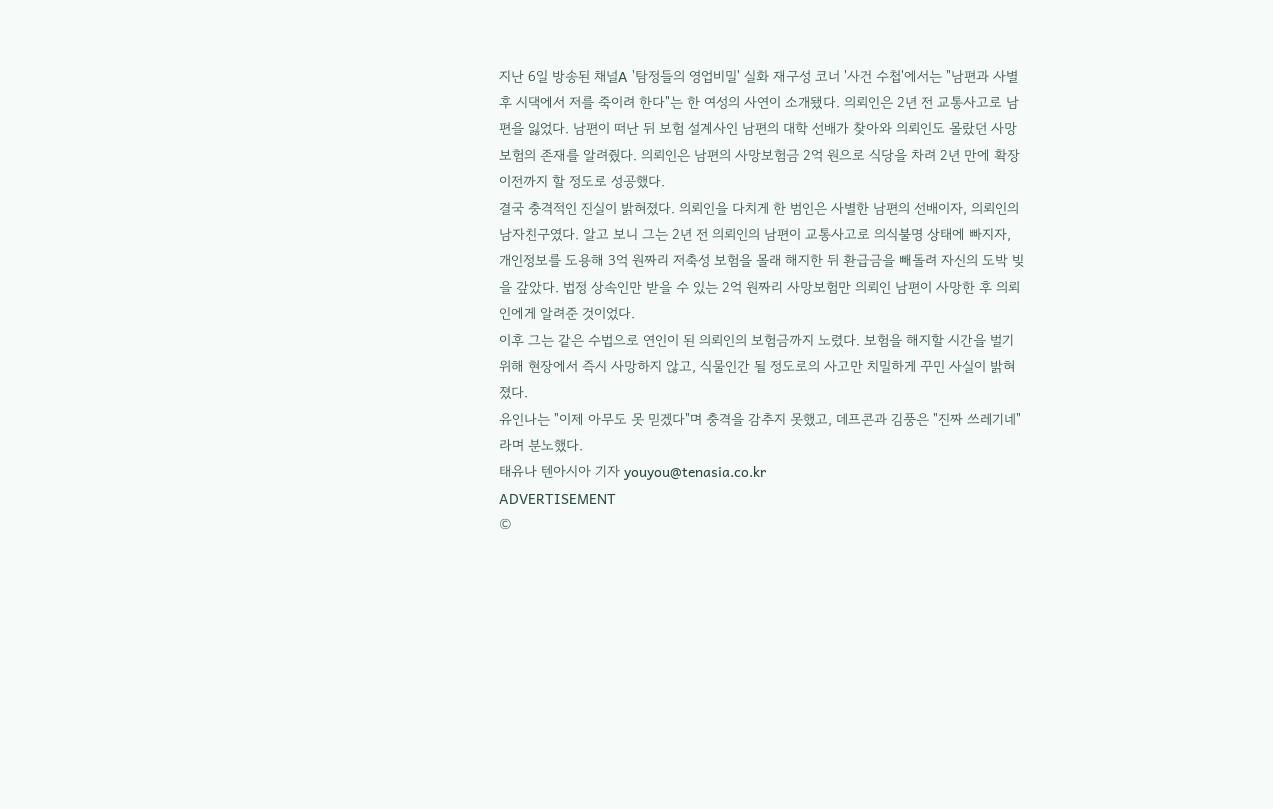지난 6일 방송된 채널A '탐정들의 영업비밀' 실화 재구성 코너 '사건 수첩'에서는 "남편과 사별 후 시댁에서 저를 죽이려 한다"는 한 여성의 사연이 소개됐다. 의뢰인은 2년 전 교통사고로 남편을 잃었다. 남편이 떠난 뒤 보험 설계사인 남편의 대학 선배가 찾아와 의뢰인도 몰랐던 사망보험의 존재를 알려줬다. 의뢰인은 남편의 사망보험금 2억 원으로 식당을 차려 2년 만에 확장 이전까지 할 정도로 성공했다.
결국 충격적인 진실이 밝혀졌다. 의뢰인을 다치게 한 범인은 사별한 남편의 선배이자, 의뢰인의 남자친구였다. 알고 보니 그는 2년 전 의뢰인의 남편이 교통사고로 의식불명 상태에 빠지자, 개인정보를 도용해 3억 원짜리 저축성 보험을 몰래 해지한 뒤 환급금을 빼돌려 자신의 도박 빚을 갚았다. 법정 상속인만 받을 수 있는 2억 원짜리 사망보험만 의뢰인 남편이 사망한 후 의뢰인에게 알려준 것이었다.
이후 그는 같은 수법으로 연인이 된 의뢰인의 보험금까지 노렸다. 보험을 해지할 시간을 벌기 위해 현장에서 즉시 사망하지 않고, 식물인간 될 정도로의 사고만 치밀하게 꾸민 사실이 밝혀졌다.
유인나는 "이제 아무도 못 믿겠다"며 충격을 감추지 못했고, 데프콘과 김풍은 "진짜 쓰레기네"라며 분노했다.
태유나 텐아시아 기자 youyou@tenasia.co.kr
ADVERTISEMENT
©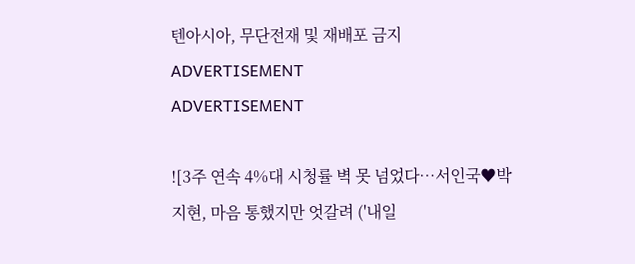텐아시아, 무단전재 및 재배포 금지
ADVERTISEMENT
ADVERTISEMENT

![3주 연속 4%대 시청률 벽 못 넘었다…서인국♥박지현, 마음 통했지만 엇갈려 ('내일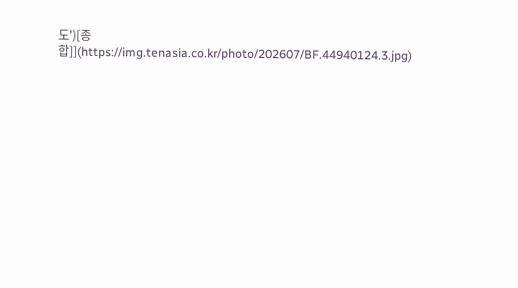도')[종합]](https://img.tenasia.co.kr/photo/202607/BF.44940124.3.jpg)